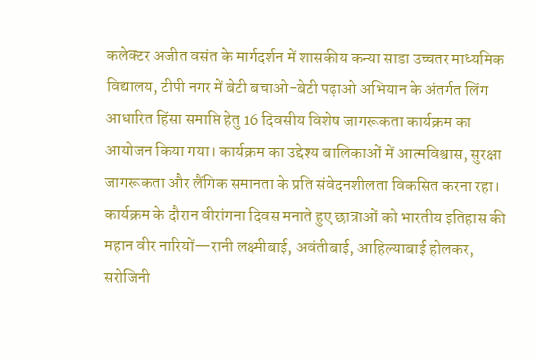कलेक्टर अजीत वसंत के मार्गदर्शन में शासकीय कन्या साडा उच्चतर माध्यमिक विद्यालय, टीपी नगर में बेटी बचाओ-बेटी पढ़ाओ अभियान के अंतर्गत लिंग आधारित हिंसा समाप्ति हेतु 16 दिवसीय विशेष जागरूकता कार्यक्रम का आयोजन किया गया। कार्यक्रम का उद्देश्य बालिकाओं में आत्मविश्वास, सुरक्षा जागरूकता और लैंगिक समानता के प्रति संवेदनशीलता विकसित करना रहा।
कार्यक्रम के दौरान वीरांगना दिवस मनाते हुए छात्राओं को भारतीय इतिहास की महान वीर नारियों—रानी लक्ष्मीबाई, अवंतीबाई, आहिल्याबाई होलकर, सरोजिनी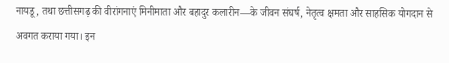नायडू, तथा छत्तीसगढ़ की वीरांगनाएं मिनीमाता और बहादुर कलारीन—के जीवन संघर्ष, नेतृत्व क्षमता और साहसिक योगदान से अवगत कराया गया। इन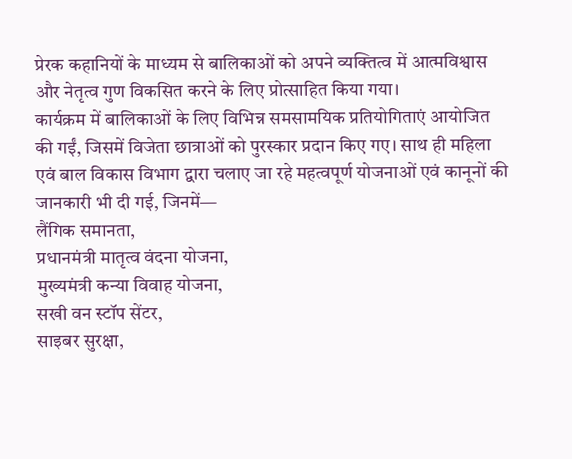प्रेरक कहानियों के माध्यम से बालिकाओं को अपने व्यक्तित्व में आत्मविश्वास और नेतृत्व गुण विकसित करने के लिए प्रोत्साहित किया गया।
कार्यक्रम में बालिकाओं के लिए विभिन्न समसामयिक प्रतियोगिताएं आयोजित की गईं, जिसमें विजेता छात्राओं को पुरस्कार प्रदान किए गए। साथ ही महिला एवं बाल विकास विभाग द्वारा चलाए जा रहे महत्वपूर्ण योजनाओं एवं कानूनों की जानकारी भी दी गई, जिनमें—
लैंगिक समानता,
प्रधानमंत्री मातृत्व वंदना योजना,
मुख्यमंत्री कन्या विवाह योजना,
सखी वन स्टॉप सेंटर,
साइबर सुरक्षा,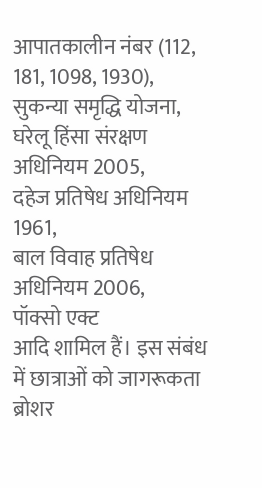आपातकालीन नंबर (112, 181, 1098, 1930),
सुकन्या समृद्धि योजना,
घरेलू हिंसा संरक्षण अधिनियम 2005,
दहेज प्रतिषेध अधिनियम 1961,
बाल विवाह प्रतिषेध अधिनियम 2006,
पॉक्सो एक्ट
आदि शामिल हैं। इस संबंध में छात्राओं को जागरूकता ब्रोशर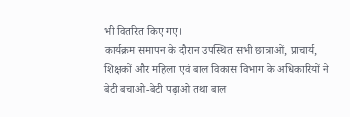भी वितरित किए गए।
कार्यक्रम समापन के दौरान उपस्थित सभी छात्राओं, प्राचार्य, शिक्षकों और महिला एवं बाल विकास विभाग के अधिकारियों ने बेटी बचाओ-बेटी पढ़ाओ तथा बाल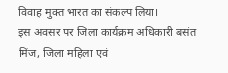विवाह मुक्त भारत का संकल्प लिया।
इस अवसर पर जिला कार्यक्रम अधिकारी बसंत मिंज, जिला महिला एवं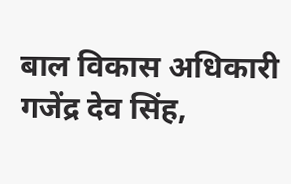बाल विकास अधिकारी गजेंद्र देव सिंह,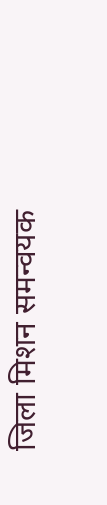जिला मिशन समन्वयक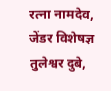रत्ना नामदेव, जेंडर विशेषज्ञ तुलेश्वर दुबे,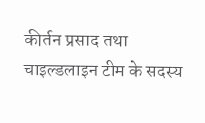कीर्तन प्रसाद तथा चाइल्डलाइन टीम के सदस्य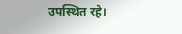उपस्थित रहे।